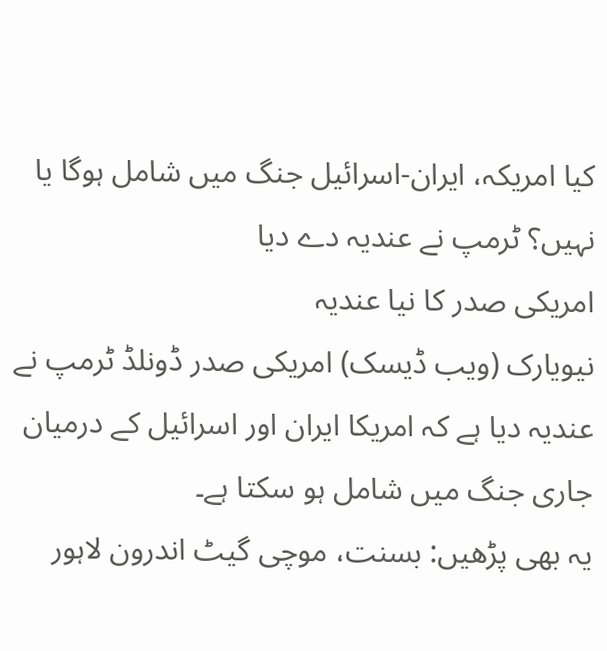کیا امریکہ، ایران-اسرائیل جنگ میں شامل ہوگا یا نہیں؟ ٹرمپ نے عندیہ دے دیا
امریکی صدر کا نیا عندیہ
نیویارک (ویب ڈیسک) امریکی صدر ڈونلڈ ٹرمپ نے عندیہ دیا ہے کہ امریکا ایران اور اسرائیل کے درمیان جاری جنگ میں شامل ہو سکتا ہے۔
یہ بھی پڑھیں: بسنت، موچی گیٹ اندرون لاہور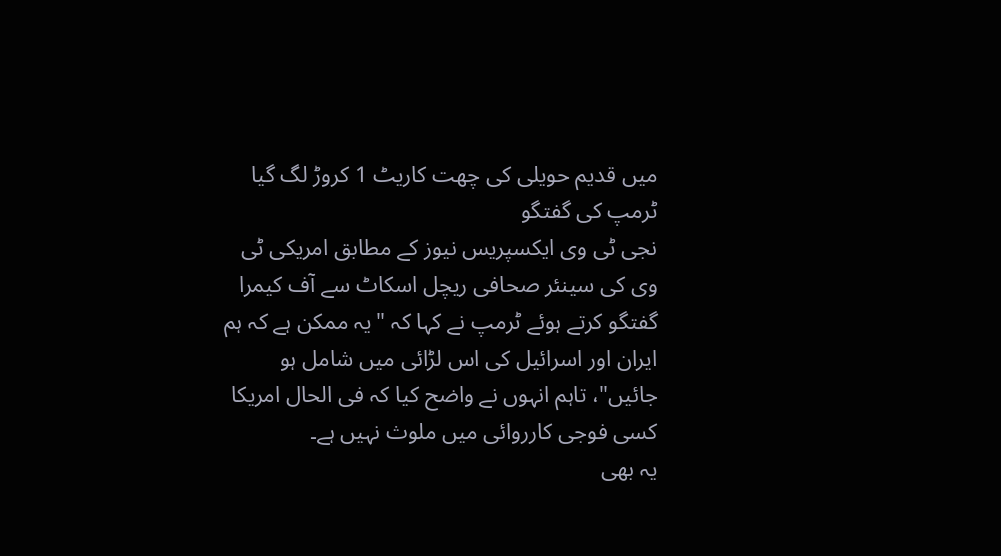میں قدیم حویلی کی چھت کاریٹ 1 کروڑ لگ گیا
ٹرمپ کی گفتگو
نجی ٹی وی ایکسپریس نیوز کے مطابق امریکی ٹی وی کی سینئر صحافی ریچل اسکاٹ سے آف کیمرا گفتگو کرتے ہوئے ٹرمپ نے کہا کہ "یہ ممکن ہے کہ ہم ایران اور اسرائیل کی اس لڑائی میں شامل ہو جائیں"، تاہم انہوں نے واضح کیا کہ فی الحال امریکا کسی فوجی کارروائی میں ملوث نہیں ہے۔
یہ بھی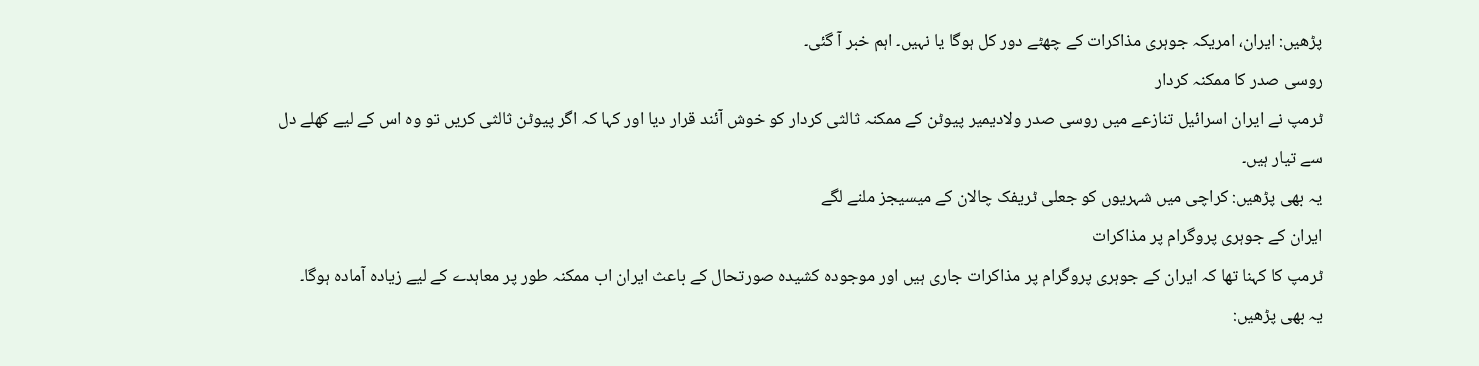پڑھیں: ایران، امریکہ جوہری مذاکرات کے چھٹے دور کل ہوگا یا نہیں۔ اہم خبر آ گئی۔
روسی صدر کا ممکنہ کردار
ٹرمپ نے ایران اسرائیل تنازعے میں روسی صدر ولادیمیر پیوٹن کے ممکنہ ثالثی کردار کو خوش آئند قرار دیا اور کہا کہ اگر پیوٹن ثالثی کریں تو وہ اس کے لیے کھلے دل سے تیار ہیں۔
یہ بھی پڑھیں: کراچی میں شہریوں کو جعلی ٹریفک چالان کے میسیجز ملنے لگے
ایران کے جوہری پروگرام پر مذاکرات
ٹرمپ کا کہنا تھا کہ ایران کے جوہری پروگرام پر مذاکرات جاری ہیں اور موجودہ کشیدہ صورتحال کے باعث ایران اب ممکنہ طور پر معاہدے کے لیے زیادہ آمادہ ہوگا۔
یہ بھی پڑھیں: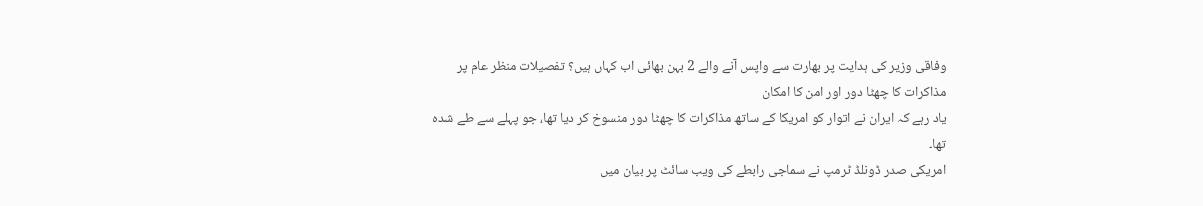وفاقی وزیر کی ہدایت پر بھارت سے واپس آنے والے 2 بہن بھائی اب کہاں ہیں؟ تفصیلات منظر عام پر
مذاکرات کا چھٹا دور اور امن کا امکان
یاد رہے کہ ایران نے اتوار کو امریکا کے ساتھ مذاکرات کا چھٹا دور منسوخ کر دیا تھا، جو پہلے سے طے شدہ تھا۔
امریکی صدر ڈونلڈ ٹرمپ نے سماجی رابطے کی ویب سائٹ پر بیان میں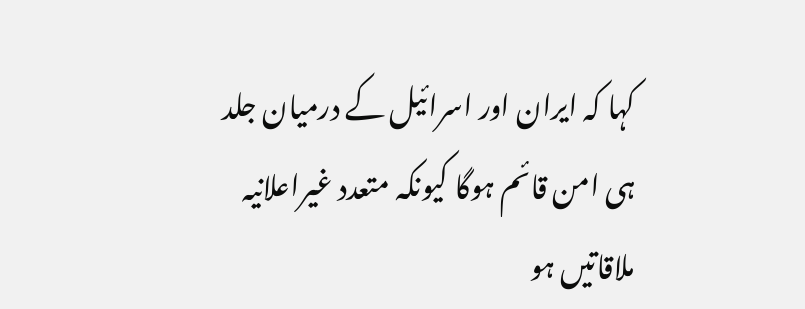کہا کہ ایران اور اسرائیل کے درمیان جلد ہی امن قائم ہوگا کیونکہ متعدد غیراعلانیہ ملاقاتیں ہو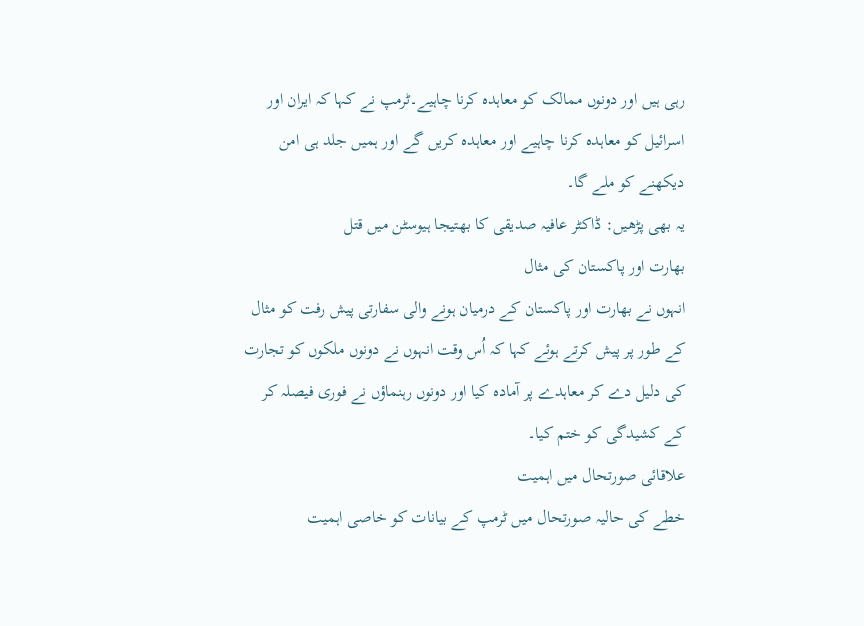رہی ہیں اور دونوں ممالک کو معاہدہ کرنا چاہیے۔ٹرمپ نے کہا کہ ایران اور اسرائیل کو معاہدہ کرنا چاہیے اور معاہدہ کریں گے اور ہمیں جلد ہی امن دیکھنے کو ملے گا۔
یہ بھی پڑھیں: ڈاکٹر عافیہ صدیقی کا بھتیجا ہیوسٹن میں قتل
بھارت اور پاکستان کی مثال
انہوں نے بھارت اور پاکستان کے درمیان ہونے والی سفارتی پیش رفت کو مثال کے طور پر پیش کرتے ہوئے کہا کہ اُس وقت انہوں نے دونوں ملکوں کو تجارت کی دلیل دے کر معاہدے پر آمادہ کیا اور دونوں رہنماؤں نے فوری فیصلہ کر کے کشیدگی کو ختم کیا۔
علاقائی صورتحال میں اہمیت
خطے کی حالیہ صورتحال میں ٹرمپ کے بیانات کو خاصی اہمیت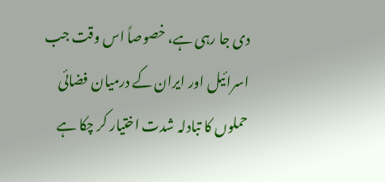دی جا رہی ہے، خصوصاً اس وقت جب اسرائیل اور ایران کے درمیان فضائی حملوں کا تبادلہ شدت اختیار کر چکا ہے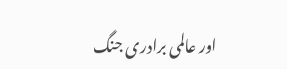اور عالمی برادری جنگ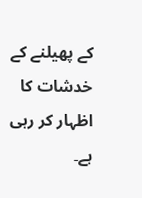کے پھیلنے کے خدشات کا اظہار کر رہی ہے۔